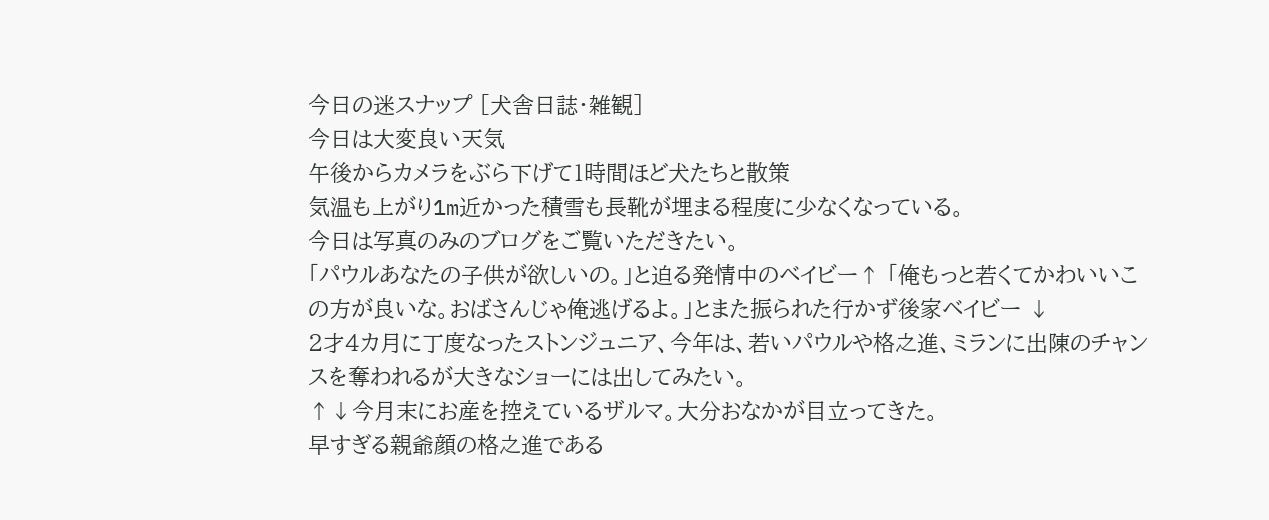今日の迷スナップ [犬舎日誌・雑観]
今日は大変良い天気
午後からカメラをぶら下げて1時間ほど犬たちと散策
気温も上がり1m近かった積雪も長靴が埋まる程度に少なくなっている。
今日は写真のみのブログをご覧いただきたい。
「パウルあなたの子供が欲しいの。」と迫る発情中のベイビー↑ 「俺もっと若くてかわいいこの方が良いな。おばさんじゃ俺逃げるよ。」とまた振られた行かず後家ベイビー ↓
2才4カ月に丁度なったストンジュニア、今年は、若いパウルや格之進、ミランに出陳のチャンスを奪われるが大きなショーには出してみたい。
↑↓今月末にお産を控えているザルマ。大分おなかが目立ってきた。
早すぎる親爺顔の格之進である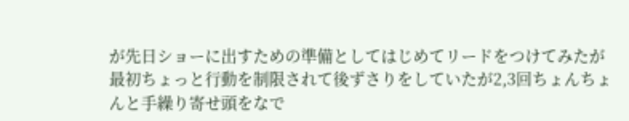が先日ショーに出すための準備としてはじめてリードをつけてみたが最初ちょっと行動を制限されて後ずさりをしていたが2,3回ちょんちょんと手繰り寄せ頭をなで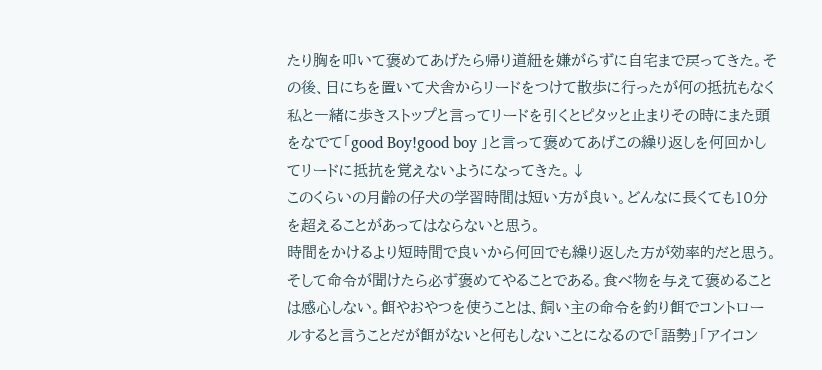たり胸を叩いて褒めてあげたら帰り道紐を嫌がらずに自宅まで戻ってきた。その後、日にちを置いて犬舎からリードをつけて散歩に行ったが何の抵抗もなく私と一緒に歩きストップと言ってリードを引くとピタッと止まりその時にまた頭をなでて「good Boy!good boy 」と言って褒めてあげこの繰り返しを何回かしてリードに抵抗を覚えないようになってきた。↓
このくらいの月齢の仔犬の学習時間は短い方が良い。どんなに長くても10分を超えることがあってはならないと思う。
時間をかけるより短時間で良いから何回でも繰り返した方が効率的だと思う。そして命令が聞けたら必ず褒めてやることである。食べ物を与えて褒めることは感心しない。餌やおやつを使うことは、飼い主の命令を釣り餌でコントロールすると言うことだが餌がないと何もしないことになるので「語勢」「アイコン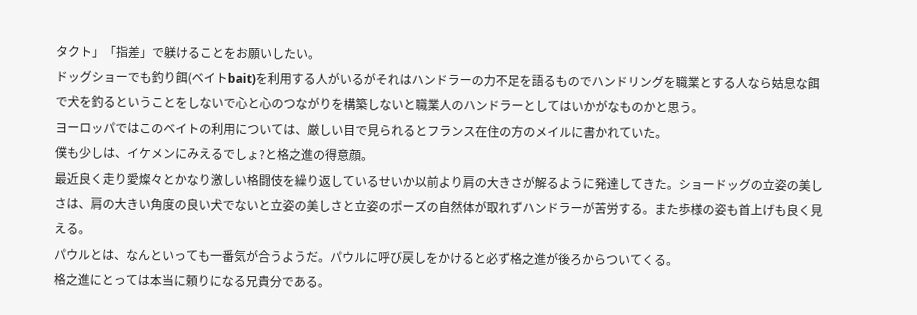タクト」「指差」で躾けることをお願いしたい。
ドッグショーでも釣り餌(ベイトbait)を利用する人がいるがそれはハンドラーの力不足を語るものでハンドリングを職業とする人なら姑息な餌で犬を釣るということをしないで心と心のつながりを構築しないと職業人のハンドラーとしてはいかがなものかと思う。
ヨーロッパではこのベイトの利用については、厳しい目で見られるとフランス在住の方のメイルに書かれていた。
僕も少しは、イケメンにみえるでしょ?と格之進の得意顔。
最近良く走り愛燦々とかなり激しい格闘伎を繰り返しているせいか以前より肩の大きさが解るように発達してきた。ショードッグの立姿の美しさは、肩の大きい角度の良い犬でないと立姿の美しさと立姿のポーズの自然体が取れずハンドラーが苦労する。また歩様の姿も首上げも良く見える。
パウルとは、なんといっても一番気が合うようだ。パウルに呼び戻しをかけると必ず格之進が後ろからついてくる。
格之進にとっては本当に頼りになる兄貴分である。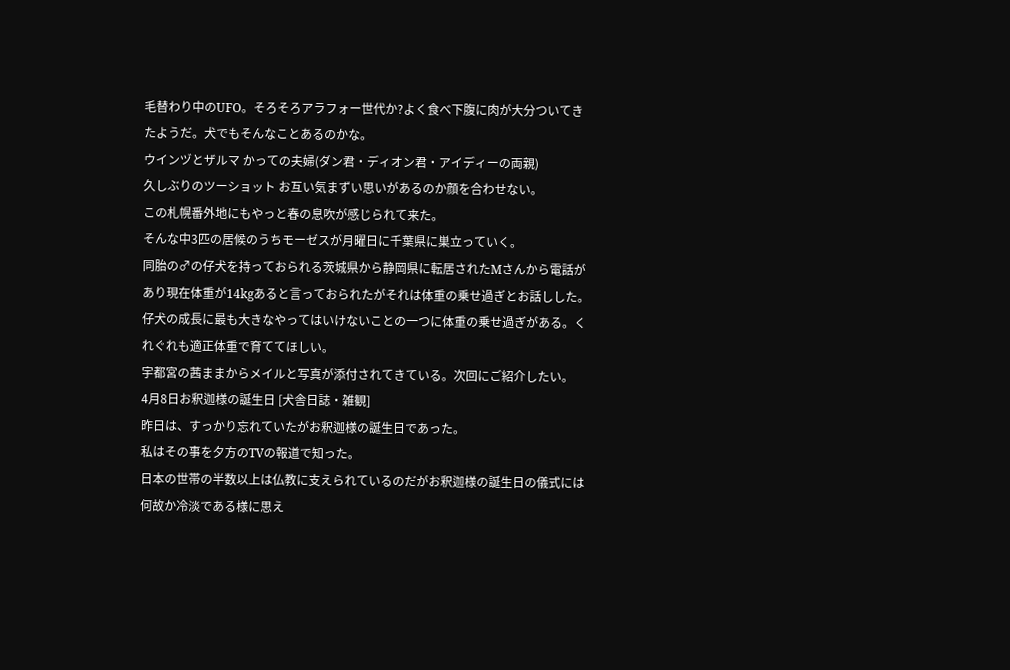毛替わり中のUFO。そろそろアラフォー世代か?よく食べ下腹に肉が大分ついてきたようだ。犬でもそんなことあるのかな。
ウインヅとザルマ かっての夫婦(ダン君・ディオン君・アイディーの両親)
久しぶりのツーショット お互い気まずい思いがあるのか顔を合わせない。
この札幌番外地にもやっと春の息吹が感じられて来た。
そんな中3匹の居候のうちモーゼスが月曜日に千葉県に巣立っていく。
同胎の♂の仔犬を持っておられる茨城県から静岡県に転居されたMさんから電話があり現在体重が14kgあると言っておられたがそれは体重の乗せ過ぎとお話しした。仔犬の成長に最も大きなやってはいけないことの一つに体重の乗せ過ぎがある。くれぐれも適正体重で育ててほしい。
宇都宮の茜ままからメイルと写真が添付されてきている。次回にご紹介したい。
4月8日お釈迦様の誕生日 [犬舎日誌・雑観]
昨日は、すっかり忘れていたがお釈迦様の誕生日であった。
私はその事を夕方のTVの報道で知った。
日本の世帯の半数以上は仏教に支えられているのだがお釈迦様の誕生日の儀式には何故か冷淡である様に思え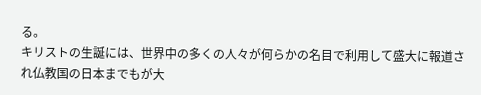る。
キリストの生誕には、世界中の多くの人々が何らかの名目で利用して盛大に報道され仏教国の日本までもが大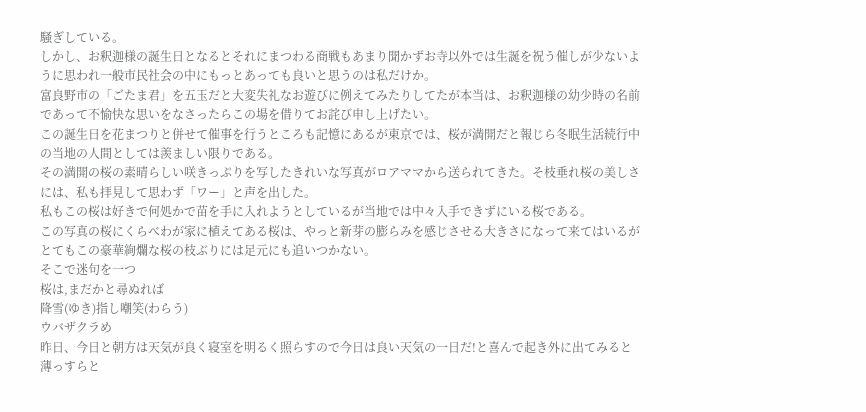騒ぎしている。
しかし、お釈迦様の誕生日となるとそれにまつわる商戦もあまり聞かずお寺以外では生誕を祝う催しが少ないように思われ一般市民社会の中にもっとあっても良いと思うのは私だけか。
富良野市の「ごたま君」を五玉だと大変失礼なお遊びに例えてみたりしてたが本当は、お釈迦様の幼少時の名前であって不愉快な思いをなさったらこの場を借りてお詫び申し上げたい。
この誕生日を花まつりと併せて催事を行うところも記憶にあるが東京では、桜が満開だと報じら冬眠生活続行中の当地の人間としては羨ましい限りである。
その満開の桜の素晴らしい咲きっぷりを写したきれいな写真がロアママから送られてきた。そ枝垂れ桜の美しさには、私も拝見して思わず「ワー」と声を出した。
私もこの桜は好きで何処かで苗を手に入れようとしているが当地では中々入手できずにいる桜である。
この写真の桜にくらべわが家に植えてある桜は、やっと新芽の膨らみを感じさせる大きさになって来てはいるがとてもこの豪華絢爛な桜の枝ぶりには足元にも追いつかない。
そこで迷句を一つ
桜は,まだかと尋ぬれば
降雪(ゆき)指し嘲笑(わらう)
ウバザクラめ
昨日、今日と朝方は天気が良く寝室を明るく照らすので今日は良い天気の一日だ!と喜んで起き外に出てみると薄っすらと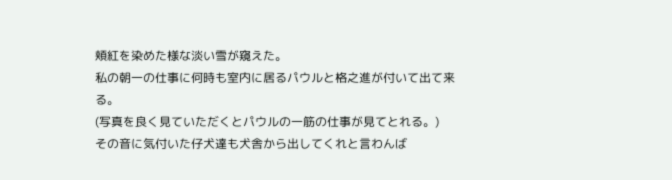頬紅を染めた様な淡い雪が窺えた。
私の朝一の仕事に何時も室内に居るパウルと格之進が付いて出て来る。
(写真を良く見ていただくとパウルの一筋の仕事が見てとれる。)
その音に気付いた仔犬達も犬舎から出してくれと言わんば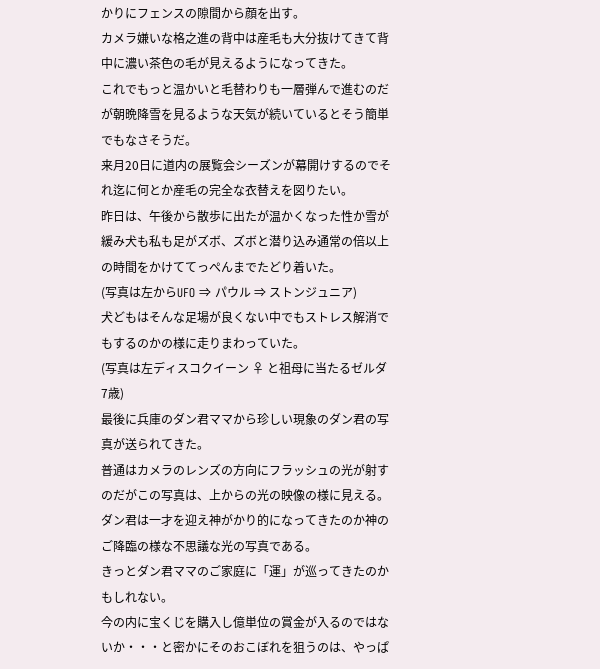かりにフェンスの隙間から顔を出す。
カメラ嫌いな格之進の背中は産毛も大分抜けてきて背中に濃い茶色の毛が見えるようになってきた。
これでもっと温かいと毛替わりも一層弾んで進むのだが朝晩降雪を見るような天気が続いているとそう簡単でもなさそうだ。
来月20日に道内の展覧会シーズンが幕開けするのでそれ迄に何とか産毛の完全な衣替えを図りたい。
昨日は、午後から散歩に出たが温かくなった性か雪が緩み犬も私も足がズボ、ズボと潜り込み通常の倍以上の時間をかけててっぺんまでたどり着いた。
(写真は左からUFO ⇒ パウル ⇒ ストンジュニア)
犬どもはそんな足場が良くない中でもストレス解消でもするのかの様に走りまわっていた。
(写真は左ディスコクイーン ♀ と祖母に当たるゼルダ 7歳)
最後に兵庫のダン君ママから珍しい現象のダン君の写真が送られてきた。
普通はカメラのレンズの方向にフラッシュの光が射すのだがこの写真は、上からの光の映像の様に見える。
ダン君は一才を迎え神がかり的になってきたのか神のご降臨の様な不思議な光の写真である。
きっとダン君ママのご家庭に「運」が巡ってきたのかもしれない。
今の内に宝くじを購入し億単位の賞金が入るのではないか・・・と密かにそのおこぼれを狙うのは、やっぱ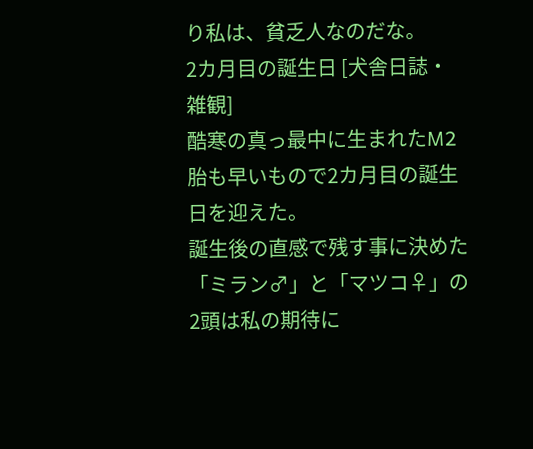り私は、貧乏人なのだな。
2カ月目の誕生日 [犬舎日誌・雑観]
酷寒の真っ最中に生まれたM2胎も早いもので2カ月目の誕生日を迎えた。
誕生後の直感で残す事に決めた「ミラン♂」と「マツコ♀」の2頭は私の期待に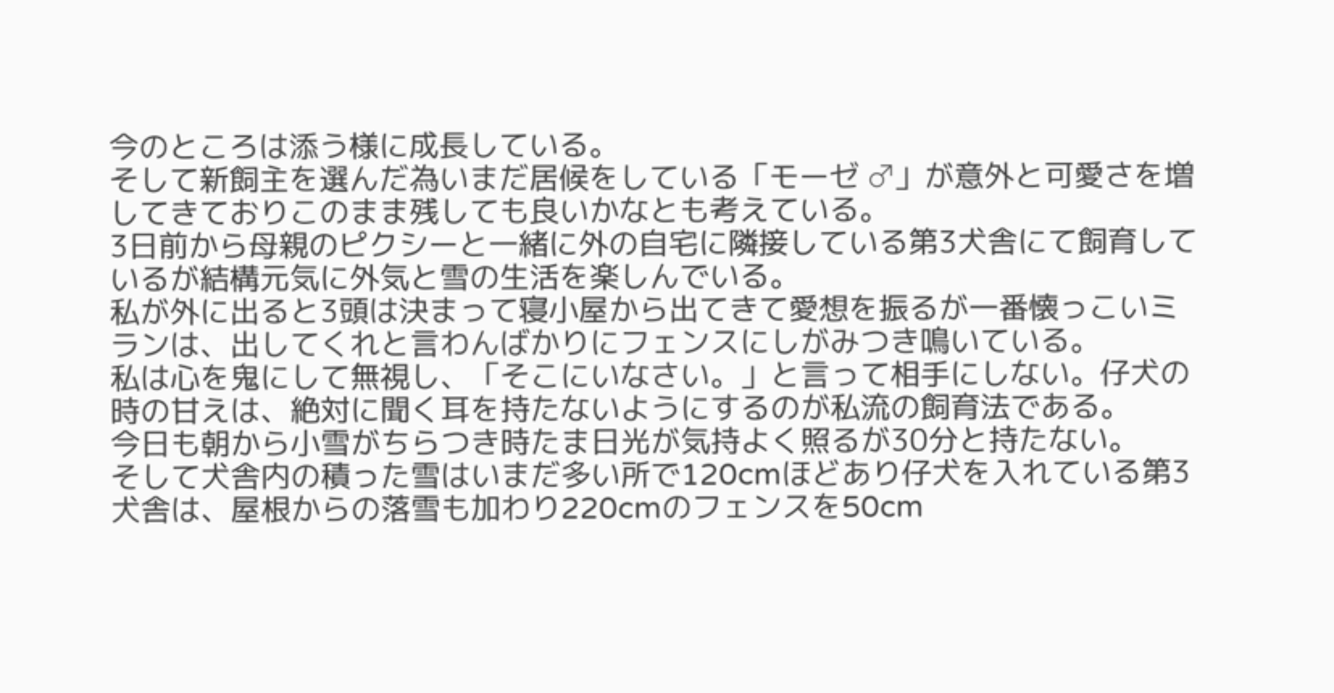今のところは添う様に成長している。
そして新飼主を選んだ為いまだ居候をしている「モーゼ ♂」が意外と可愛さを増してきておりこのまま残しても良いかなとも考えている。
3日前から母親のピクシーと一緒に外の自宅に隣接している第3犬舎にて飼育しているが結構元気に外気と雪の生活を楽しんでいる。
私が外に出ると3頭は決まって寝小屋から出てきて愛想を振るが一番懐っこいミランは、出してくれと言わんばかりにフェンスにしがみつき鳴いている。
私は心を鬼にして無視し、「そこにいなさい。」と言って相手にしない。仔犬の時の甘えは、絶対に聞く耳を持たないようにするのが私流の飼育法である。
今日も朝から小雪がちらつき時たま日光が気持よく照るが30分と持たない。
そして犬舎内の積った雪はいまだ多い所で120cmほどあり仔犬を入れている第3犬舎は、屋根からの落雪も加わり220cmのフェンスを50cm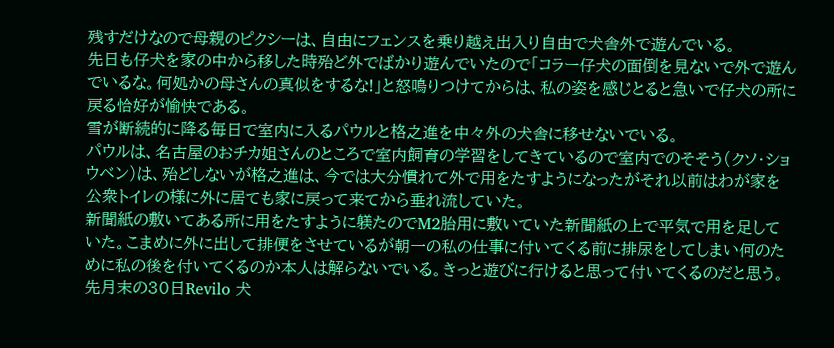残すだけなので母親のピクシーは、自由にフェンスを乗り越え出入り自由で犬舎外で遊んでいる。
先日も仔犬を家の中から移した時殆ど外でばかり遊んでいたので「コラー仔犬の面倒を見ないで外で遊んでいるな。何処かの母さんの真似をするな!」と怒鳴りつけてからは、私の姿を感じとると急いで仔犬の所に戻る恰好が愉快である。
雪が断続的に降る毎日で室内に入るパウルと格之進を中々外の犬舎に移せないでいる。
パウルは、名古屋のおチカ姐さんのところで室内飼育の学習をしてきているので室内でのそそう(クソ・ショウベン)は、殆どしないが格之進は、今では大分慣れて外で用をたすようになったがそれ以前はわが家を公衆トイレの様に外に居ても家に戻って来てから垂れ流していた。
新聞紙の敷いてある所に用をたすように躾たのでM2胎用に敷いていた新聞紙の上で平気で用を足していた。こまめに外に出して排便をさせているが朝一の私の仕事に付いてくる前に排尿をしてしまい何のために私の後を付いてくるのか本人は解らないでいる。きっと遊びに行けると思って付いてくるのだと思う。
先月末の30日Revilo 犬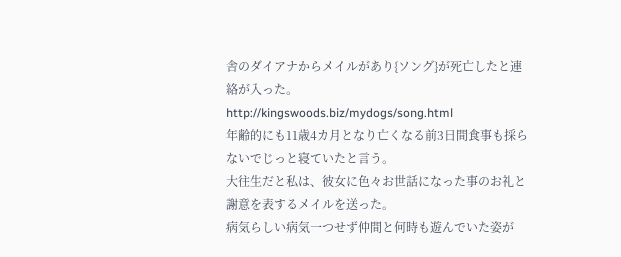舎のダイアナからメイルがあり{ソング}が死亡したと連絡が入った。
http://kingswoods.biz/mydogs/song.html
年齢的にも11歳4カ月となり亡くなる前3日間食事も採らないでじっと寝ていたと言う。
大往生だと私は、彼女に色々お世話になった事のお礼と謝意を表するメイルを送った。
病気らしい病気一つせず仲間と何時も遊んでいた姿が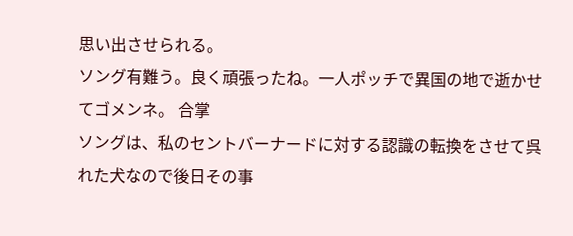思い出させられる。
ソング有難う。良く頑張ったね。一人ポッチで異国の地で逝かせてゴメンネ。 合掌
ソングは、私のセントバーナードに対する認識の転換をさせて呉れた犬なので後日その事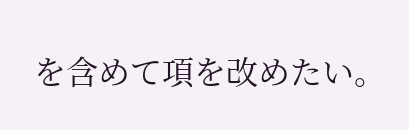を含めて項を改めたい。